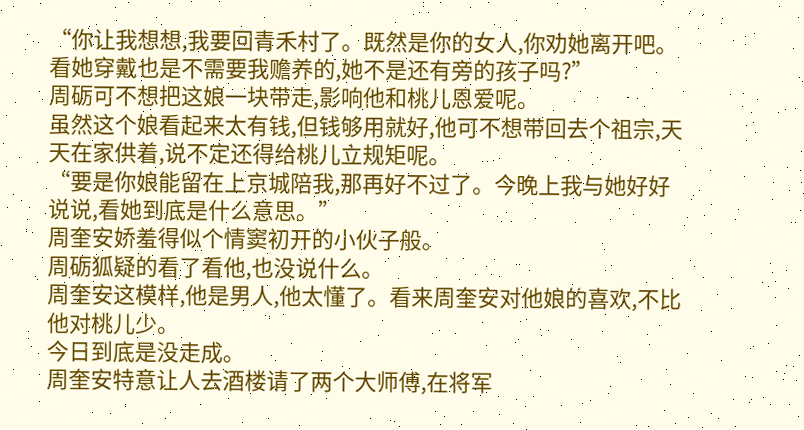“你让我想想,我要回青禾村了。既然是你的女人,你劝她离开吧。看她穿戴也是不需要我赡养的,她不是还有旁的孩子吗?”
周砺可不想把这娘一块带走,影响他和桃儿恩爱呢。
虽然这个娘看起来太有钱,但钱够用就好,他可不想带回去个祖宗,天天在家供着,说不定还得给桃儿立规矩呢。
“要是你娘能留在上京城陪我,那再好不过了。今晚上我与她好好说说,看她到底是什么意思。”
周奎安娇羞得似个情窦初开的小伙子般。
周砺狐疑的看了看他,也没说什么。
周奎安这模样,他是男人,他太懂了。看来周奎安对他娘的喜欢,不比他对桃儿少。
今日到底是没走成。
周奎安特意让人去酒楼请了两个大师傅,在将军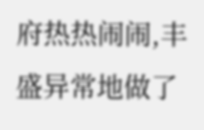府热热闹闹,丰盛异常地做了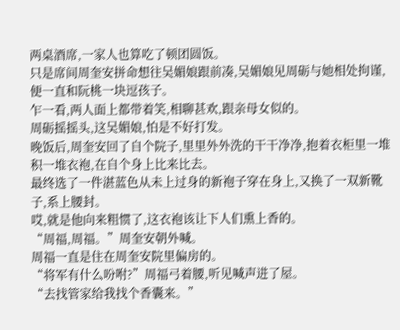两桌酒席,一家人也算吃了顿团圆饭。
只是席间周奎安拼命想往吴媚娘跟前凑,吴媚娘见周砺与她相处拘谨,便一直和阮桃一块逗孩子。
乍一看,两人面上都带着笑,相聊甚欢,跟亲母女似的。
周砺摇摇头,这吴媚娘,怕是不好打发。
晚饭后,周奎安回了自个院子,里里外外洗的干干净净,抱着衣柜里一堆积一堆衣袍,在自个身上比来比去。
最终选了一件湛蓝色从未上过身的新袍子穿在身上,又换了一双新靴子,系上腰封。
哎,就是他向来粗惯了,这衣袍该让下人们熏上香的。
“周福,周福。”周奎安朝外喊。
周福一直是住在周奎安院里偏房的。
“将军有什么吩咐?”周福弓着腰,听见喊声进了屋。
“去找管家给我找个香囊来。”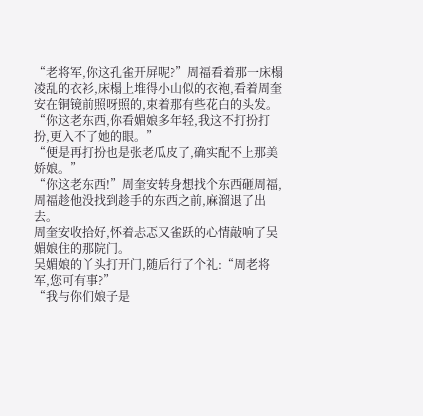“老将军,你这孔雀开屏呢?”周福看着那一床榻凌乱的衣衫,床榻上堆得小山似的衣袍,看着周奎安在铜镜前照呀照的,束着那有些花白的头发。
“你这老东西,你看媚娘多年轻,我这不打扮打扮,更入不了她的眼。”
“便是再打扮也是张老瓜皮了,确实配不上那美娇娘。”
“你这老东西!”周奎安转身想找个东西砸周福,周福趁他没找到趁手的东西之前,麻溜退了出去。
周奎安收拾好,怀着忐忑又雀跃的心情敲响了吴媚娘住的那院门。
吴媚娘的丫头打开门,随后行了个礼:“周老将军,您可有事?”
“我与你们娘子是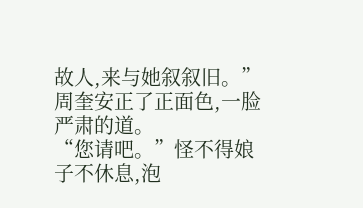故人,来与她叙叙旧。”周奎安正了正面色,一脸严肃的道。
“您请吧。”怪不得娘子不休息,泡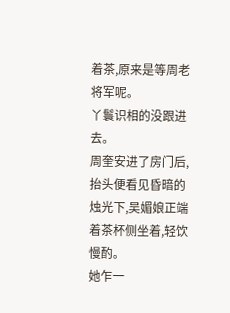着茶,原来是等周老将军呢。
丫鬟识相的没跟进去。
周奎安进了房门后,抬头便看见昏暗的烛光下,吴媚娘正端着茶杯侧坐着,轻饮慢酌。
她乍一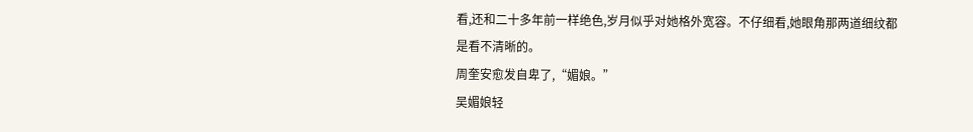看,还和二十多年前一样绝色,岁月似乎对她格外宽容。不仔细看,她眼角那两道细纹都是看不清晰的。
周奎安愈发自卑了,“媚娘。”
吴媚娘轻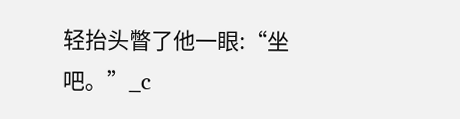轻抬头瞥了他一眼:“坐吧。”_c